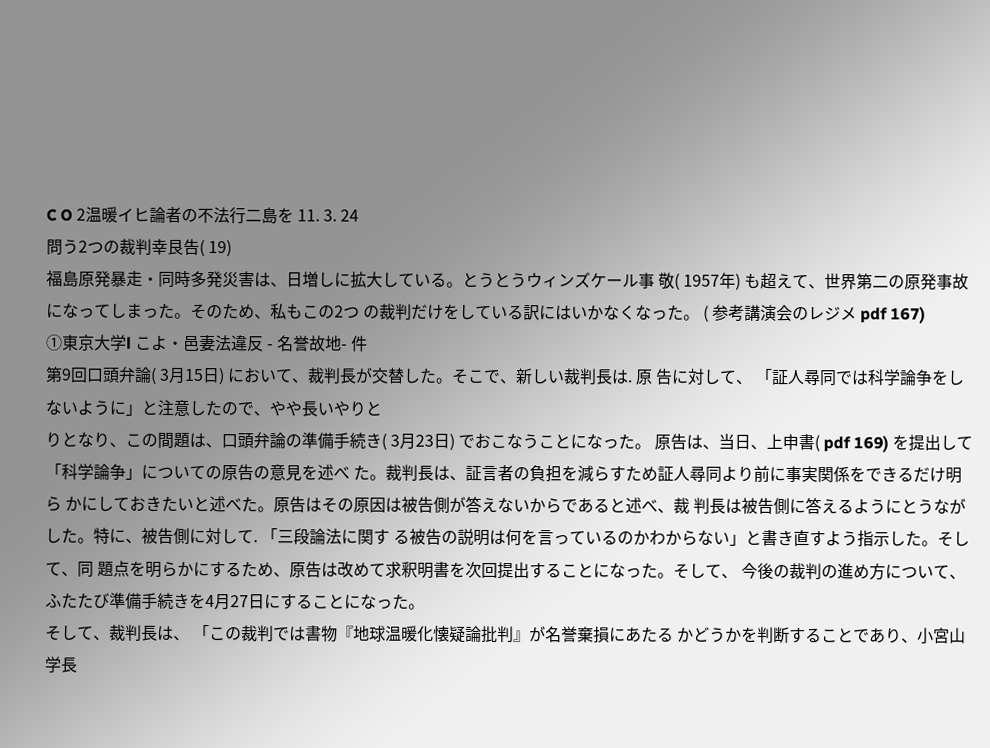C O 2温暖イヒ論者の不法行二島を 11. 3. 24
問う2つの裁判幸艮告( 19)
福島原発暴走・同時多発災害は、日増しに拡大している。とうとうウィンズケール事 敬( 1957年) も超えて、世界第二の原発事故になってしまった。そのため、私もこの2つ の裁判だけをしている訳にはいかなくなった。 ( 参考講演会のレジメ pdf 167)
①東京大学l こよ・邑妻法違反 - 名誉故地- 件
第9回口頭弁論( 3月15日) において、裁判長が交替した。そこで、新しい裁判長は. 原 告に対して、 「証人尋同では科学論争をしないように」と注意したので、やや長いやりと
りとなり、この間題は、口頭弁論の準備手続き( 3月23日) でおこなうことになった。 原告は、当日、上申書( pdf 169) を提出して「科学論争」についての原告の意見を述べ た。裁判長は、証言者の負担を減らすため証人尋同より前に事実関係をできるだけ明ら かにしておきたいと述べた。原告はその原因は被告側が答えないからであると述べ、裁 判長は被告側に答えるようにとうながした。特に、被告側に対して. 「三段論法に関す る被告の説明は何を言っているのかわからない」と書き直すよう指示した。そして、同 題点を明らかにするため、原告は改めて求釈明書を次回提出することになった。そして、 今後の裁判の進め方について、ふたたび準備手続きを4月27日にすることになった。
そして、裁判長は、 「この裁判では書物『地球温暖化懐疑論批判』が名誉棄損にあたる かどうかを判断することであり、小宮山学長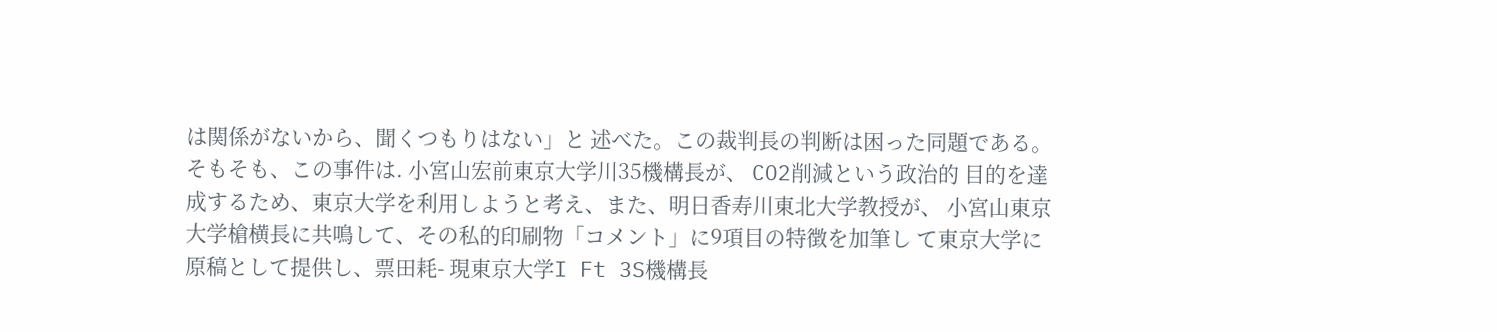は関係がないから、聞くつもりはない」と 述べた。この裁判長の判断は困った同題である。
そもそも、この事件は. 小宮山宏前東京大学川35機構長が、 CO2削減という政治的 目的を達成するため、東京大学を利用しようと考え、また、明日香寿川東北大学教授が、 小宮山東京大学槍横長に共鳴して、その私的印刷物「コメント」に9項目の特徴を加筆し て東京大学に原稿として提供し、票田耗- 現東京大学I Ft 3S機構長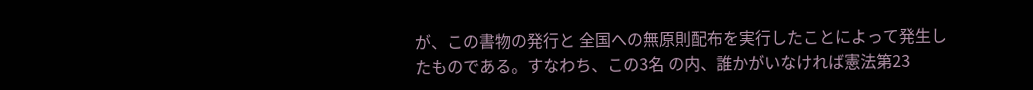が、この書物の発行と 全国への無原則配布を実行したことによって発生したものである。すなわち、この3名 の内、誰かがいなければ憲法第23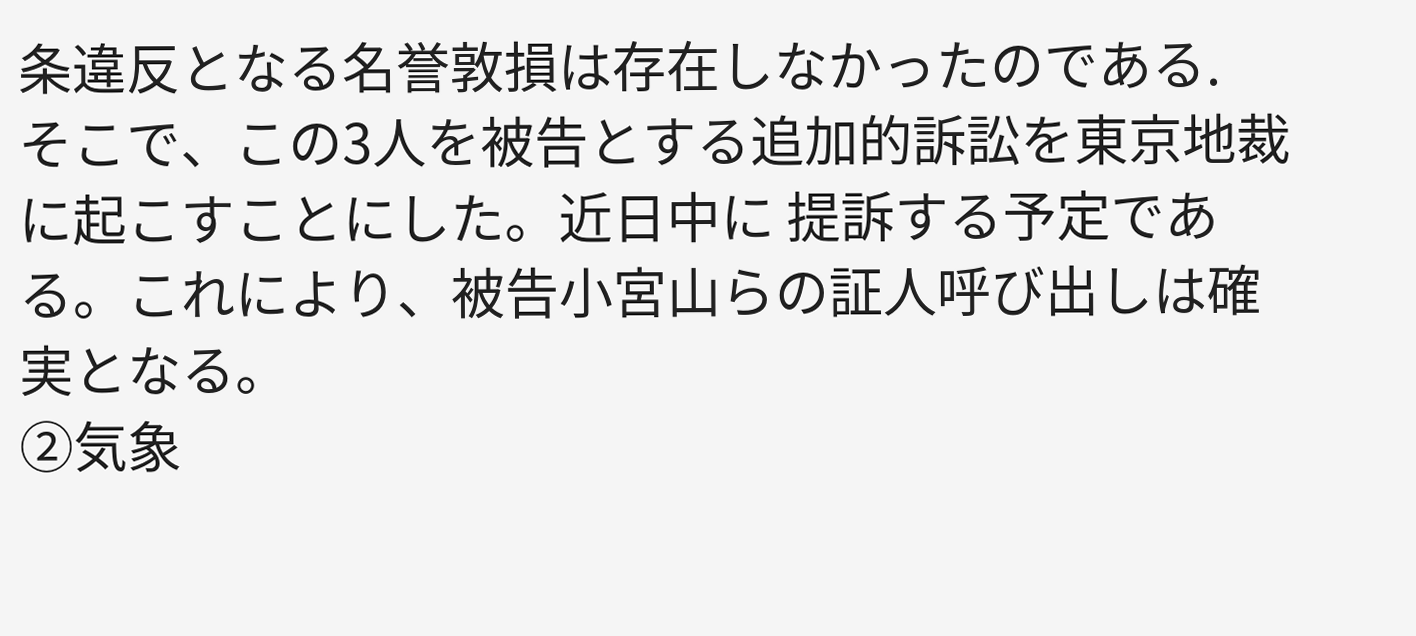条違反となる名誉敦損は存在しなかったのである.
そこで、この3人を被告とする追加的訴訟を東京地裁に起こすことにした。近日中に 提訴する予定である。これにより、被告小宮山らの証人呼び出しは確実となる。
②気象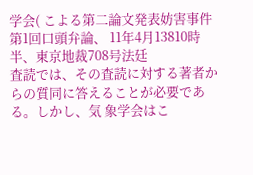学会( こよる第二論文発表妨害事件
第1回口頭弁論、 11年4月13810時半、東京地裁708号法廷
査読では、その査読に対する著者からの質同に答えることが必要である。しかし、気 象学会はこ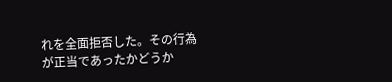れを全面拒否した。その行為が正当であったかどうか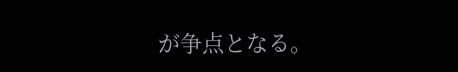が争点となる。